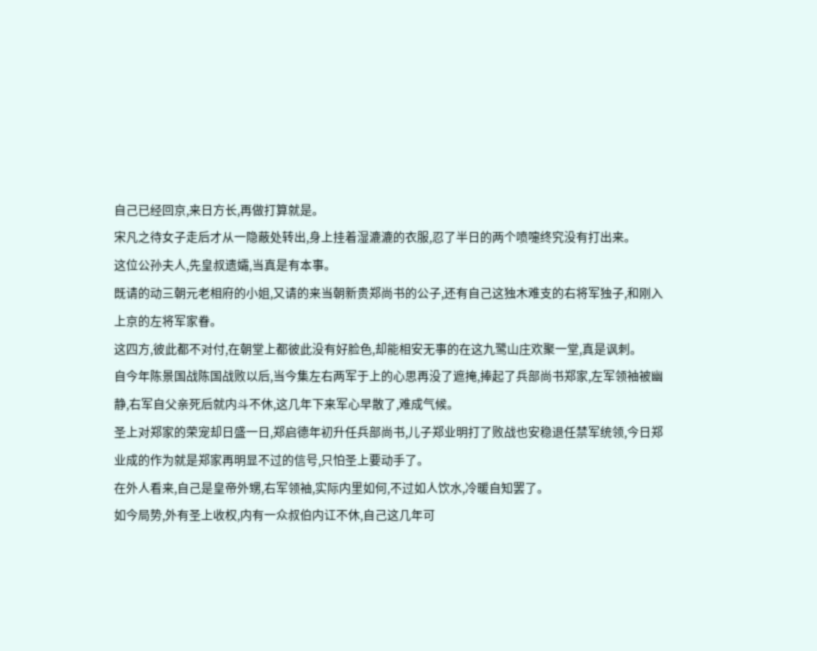自己已经回京,来日方长,再做打算就是。
宋凡之待女子走后才从一隐蔽处转出,身上挂着湿漉漉的衣服,忍了半日的两个喷嚏终究没有打出来。
这位公孙夫人,先皇叔遗孀,当真是有本事。
既请的动三朝元老相府的小姐,又请的来当朝新贵郑尚书的公子,还有自己这独木难支的右将军独子,和刚入上京的左将军家眷。
这四方,彼此都不对付,在朝堂上都彼此没有好脸色,却能相安无事的在这九鹭山庄欢聚一堂,真是讽刺。
自今年陈景国战陈国战败以后,当今集左右两军于上的心思再没了遮掩,捧起了兵部尚书郑家,左军领袖被幽静,右军自父亲死后就内斗不休,这几年下来军心早散了,难成气候。
圣上对郑家的荣宠却日盛一日,郑启德年初升任兵部尚书,儿子郑业明打了败战也安稳退任禁军统领,今日郑业成的作为就是郑家再明显不过的信号,只怕圣上要动手了。
在外人看来,自己是皇帝外甥,右军领袖,实际内里如何,不过如人饮水,冷暖自知罢了。
如今局势,外有圣上收权,内有一众叔伯内讧不休,自己这几年可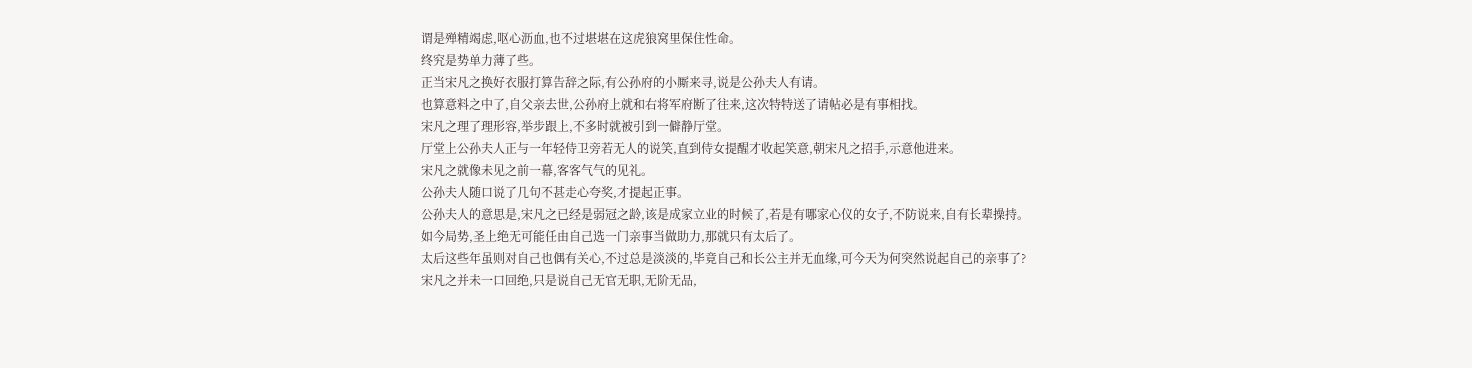谓是殚精竭虑,呕心沥血,也不过堪堪在这虎狼窝里保住性命。
终究是势单力薄了些。
正当宋凡之换好衣服打算告辞之际,有公孙府的小厮来寻,说是公孙夫人有请。
也算意料之中了,自父亲去世,公孙府上就和右将军府断了往来,这次特特送了请帖必是有事相找。
宋凡之理了理形容,举步跟上,不多时就被引到一僻静厅堂。
厅堂上公孙夫人正与一年轻侍卫旁若无人的说笑,直到侍女提醒才收起笑意,朝宋凡之招手,示意他进来。
宋凡之就像未见之前一幕,客客气气的见礼。
公孙夫人随口说了几句不甚走心夸奖,才提起正事。
公孙夫人的意思是,宋凡之已经是弱冠之龄,该是成家立业的时候了,若是有哪家心仪的女子,不防说来,自有长辈操持。
如今局势,圣上绝无可能任由自己选一门亲事当做助力,那就只有太后了。
太后这些年虽则对自己也偶有关心,不过总是淡淡的,毕竟自己和长公主并无血缘,可今天为何突然说起自己的亲事了?
宋凡之并未一口回绝,只是说自己无官无职,无阶无品,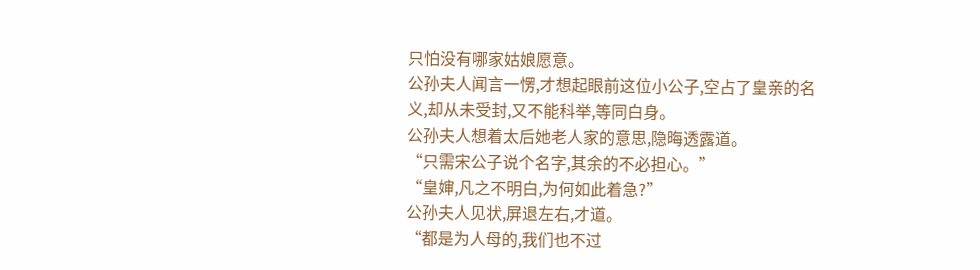只怕没有哪家姑娘愿意。
公孙夫人闻言一愣,才想起眼前这位小公子,空占了皇亲的名义,却从未受封,又不能科举,等同白身。
公孙夫人想着太后她老人家的意思,隐晦透露道。
“只需宋公子说个名字,其余的不必担心。”
“皇婶,凡之不明白,为何如此着急?”
公孙夫人见状,屏退左右,才道。
“都是为人母的,我们也不过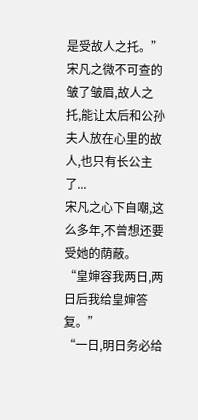是受故人之托。”
宋凡之微不可查的皱了皱眉,故人之托,能让太后和公孙夫人放在心里的故人,也只有长公主了...
宋凡之心下自嘲,这么多年,不曾想还要受她的荫蔽。
“皇婶容我两日,两日后我给皇婶答复。”
“一日,明日务必给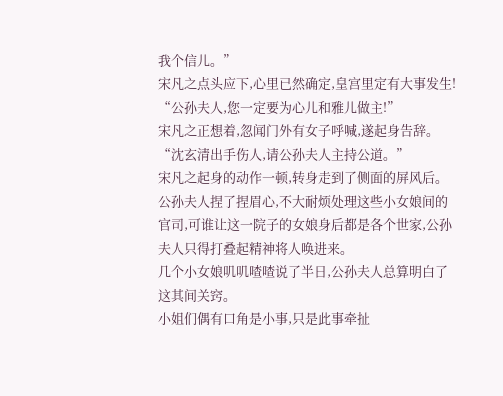我个信儿。”
宋凡之点头应下,心里已然确定,皇宫里定有大事发生!
“公孙夫人,您一定要为心儿和雅儿做主!”
宋凡之正想着,忽闻门外有女子呼喊,遂起身告辞。
“沈玄清出手伤人,请公孙夫人主持公道。”
宋凡之起身的动作一顿,转身走到了侧面的屏风后。
公孙夫人捏了捏眉心,不大耐烦处理这些小女娘间的官司,可谁让这一院子的女娘身后都是各个世家,公孙夫人只得打叠起精神将人唤进来。
几个小女娘叽叽喳喳说了半日,公孙夫人总算明白了这其间关窍。
小姐们偶有口角是小事,只是此事牵扯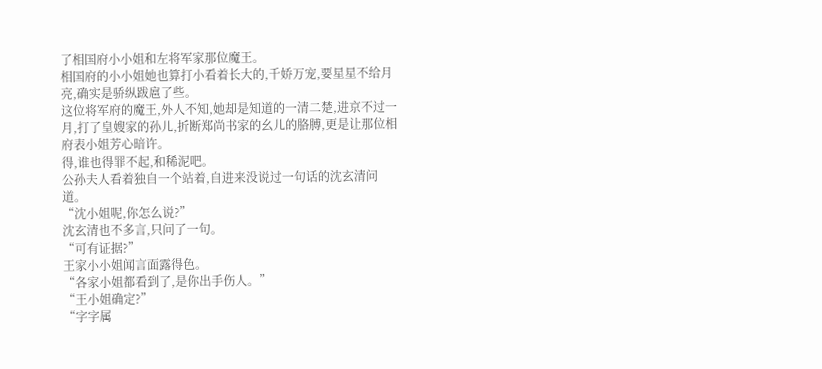了相国府小小姐和左将军家那位魔王。
相国府的小小姐她也算打小看着长大的,千娇万宠,要星星不给月亮,确实是骄纵跋扈了些。
这位将军府的魔王,外人不知,她却是知道的一清二楚,进京不过一月,打了皇嫂家的孙儿,折断郑尚书家的幺儿的胳膊,更是让那位相府表小姐芳心暗许。
得,谁也得罪不起,和稀泥吧。
公孙夫人看着独自一个站着,自进来没说过一句话的沈玄清问道。
“沈小姐呢,你怎么说?”
沈玄清也不多言,只问了一句。
“可有证据?”
王家小小姐闻言面露得色。
“各家小姐都看到了,是你出手伤人。”
“王小姐确定?”
“字字属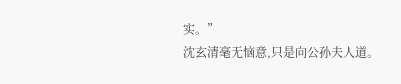实。”
沈玄清毫无恼意,只是向公孙夫人道。